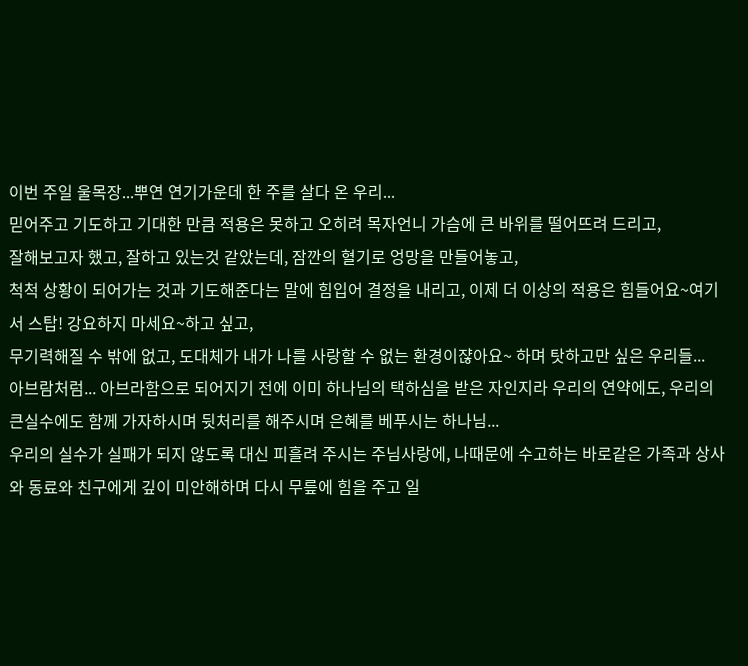이번 주일 울목장...뿌연 연기가운데 한 주를 살다 온 우리...
믿어주고 기도하고 기대한 만큼 적용은 못하고 오히려 목자언니 가슴에 큰 바위를 떨어뜨려 드리고,
잘해보고자 했고, 잘하고 있는것 같았는데, 잠깐의 혈기로 엉망을 만들어놓고,
척척 상황이 되어가는 것과 기도해준다는 말에 힘입어 결정을 내리고, 이제 더 이상의 적용은 힘들어요~여기서 스탑! 강요하지 마세요~하고 싶고,
무기력해질 수 밖에 없고, 도대체가 내가 나를 사랑할 수 없는 환경이쟎아요~ 하며 탓하고만 싶은 우리들...
아브람처럼... 아브라함으로 되어지기 전에 이미 하나님의 택하심을 받은 자인지라 우리의 연약에도, 우리의 큰실수에도 함께 가자하시며 뒷처리를 해주시며 은혜를 베푸시는 하나님...
우리의 실수가 실패가 되지 않도록 대신 피흘려 주시는 주님사랑에, 나때문에 수고하는 바로같은 가족과 상사와 동료와 친구에게 깊이 미안해하며 다시 무릎에 힘을 주고 일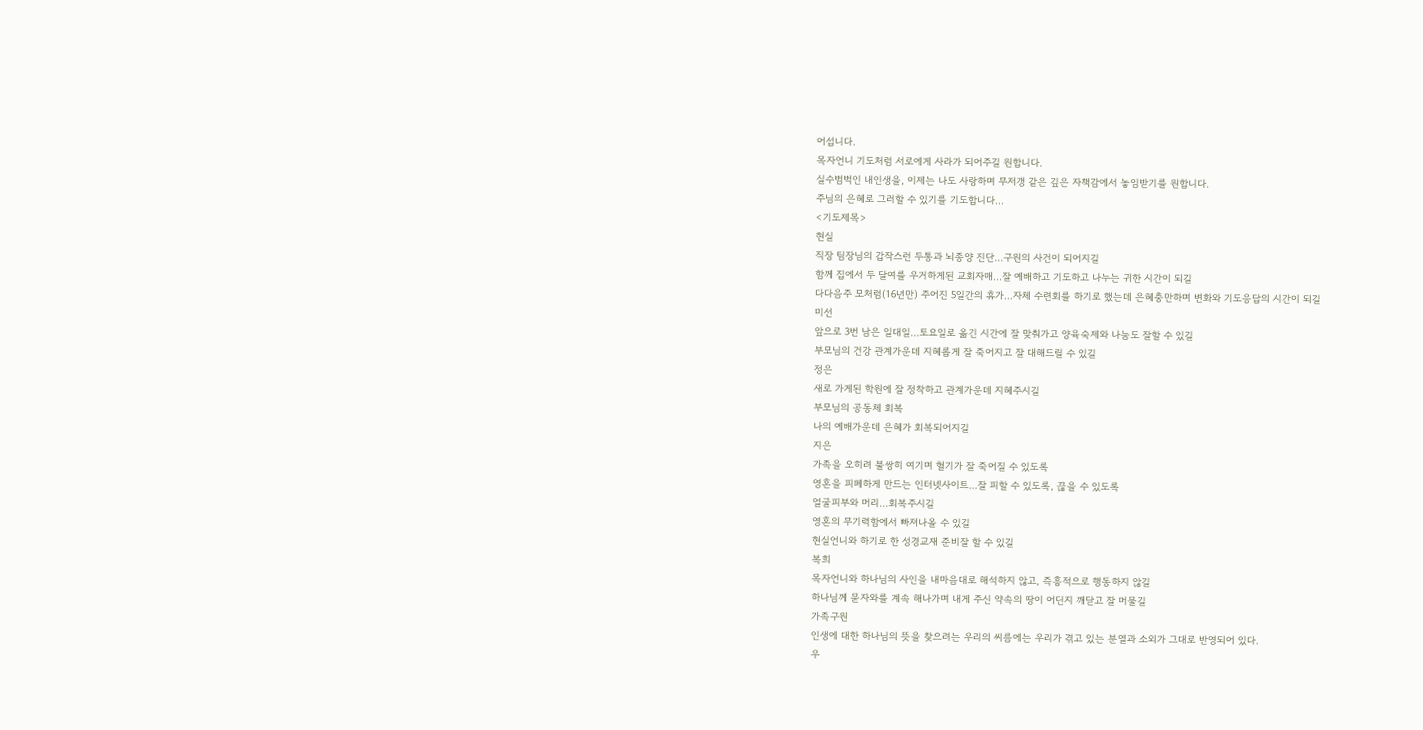어섭니다.
목자언니 기도처럼 서로에게 사라가 되어주길 원합니다.
실수범벅인 내인생을, 이제는 나도 사랑하며 무저갱 같은 깊은 자책감에서 놓임받기를 원합니다.
주님의 은혜로 그러할 수 있기를 기도합니다...
<기도제목>
현실
직장 팀장님의 갑작스런 두통과 뇌종양 진단...구원의 사건이 되어지길
함께 집에서 두 달여를 우거하게된 교회자매...잘 예배하고 기도하고 나누는 귀한 시간이 되길
다다음주 모처럼(16년만) 주어진 5일간의 휴가...자체 수련회를 하기로 했는데 은혜충만하며 변화와 기도응답의 시간이 되길
미선
앞으로 3번 남은 일대일...토요일로 옮긴 시간에 잘 맞춰가고 양육숙제와 나눔도 잘할 수 있길
부모님의 건강 관계가운데 지혜롭게 잘 죽어지고 잘 대해드릴 수 있길
정은
새로 가게된 학원에 잘 정착하고 관계가운데 지혜주시길
부모님의 공동체 회복
나의 예배가운데 은혜가 회복되어지길
지은
가족을 오히려 불쌍히 여기며 혈기가 잘 죽어질 수 있도록
영혼을 피폐하게 만드는 인터넷사이트...잘 피할 수 있도록, 끊을 수 있도록
얼굴피부와 머리...회복주시길
영혼의 무기력함에서 빠져나올 수 있길
현실언니와 하기로 한 성경교재 준비잘 할 수 있길
복희
목자언니와 하나님의 사인을 내마음대로 해석하지 않고, 즉흥적으로 행동하지 않길
하나님께 묻자와를 계속 해나가며 내게 주신 약속의 땅이 어딘지 깨닫고 잘 머물길
가족구원
인생에 대한 하나님의 뜻을 찾으려는 우리의 씨름에는 우리가 겪고 있는 분열과 소외가 그대로 반영되어 있다.
우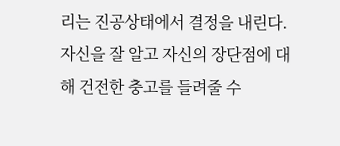리는 진공상태에서 결정을 내린다. 자신을 잘 알고 자신의 장단점에 대해 건전한 충고를 들려줄 수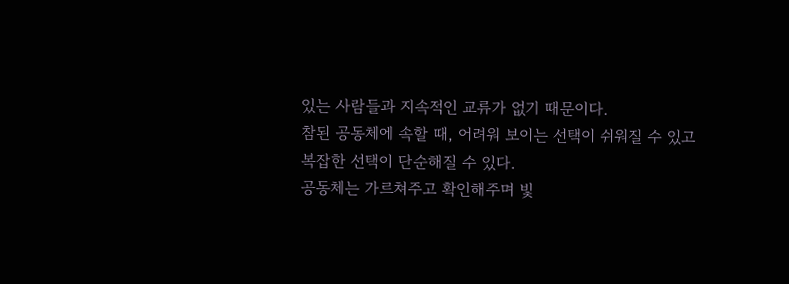있는 사람들과 지속적인 교류가 없기 때문이다.
참된 공동체에 속할 때, 어려워 보이는 선택이 쉬워질 수 있고 복잡한 선택이 단순해질 수 있다.
공동체는 가르쳐주고 확인해주며 빛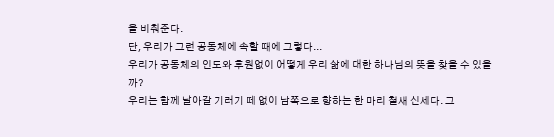을 비춰준다.
단, 우리가 그런 공동체에 속할 때에 그렇다...
우리가 공동체의 인도와 후원없이 어떻게 우리 삶에 대한 하나님의 뜻을 찾을 수 있을까?
우리는 함께 날아갈 기러기 떼 없이 남쪽으로 향하는 한 마리 철새 신세다. 그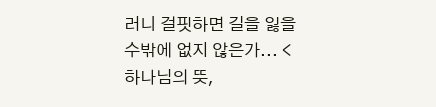러니 걸핏하면 길을 잃을 수밖에 없지 않은가... <하나님의 뜻,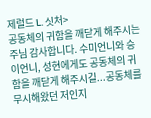제럴드 L. 싯처>
공동체의 귀함을 깨닫게 해주시는 주님 감사합니다. 수미언니와 승이언니, 성현에게도 공동체의 귀함을 깨닫게 해주시길...공동체를 무시해왔던 저인지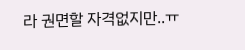라 권면할 자격없지만..ㅠ